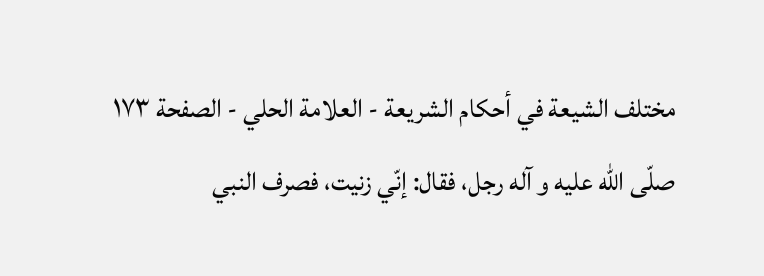مختلف الشيعة في أحكام الشريعة - العلامة الحلي - الصفحة ١٧٣
صلّى اللّه عليه و آله رجل، فقال: إنّي زنيت، فصرف النبي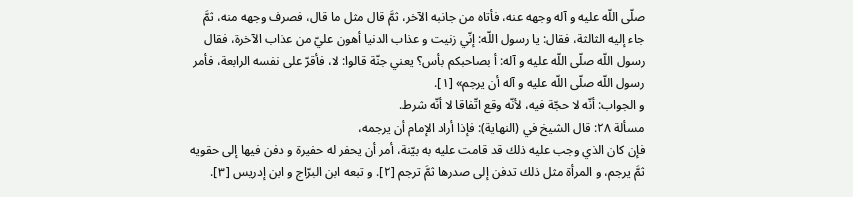صلّى اللّه عليه و آله وجهه عنه، فأتاه من جانبه الآخر، ثمَّ قال مثل ما قال، فصرف وجهه منه، ثمَّ جاء إليه الثالثة، فقال: يا رسول اللّه: إنّي زنيت و عذاب الدنيا أهون عليّ من عذاب الآخرة، فقال رسول اللّه صلّى اللّه عليه و آله: أ بصاحبكم بأس؟ يعني جنّة قالوا: لا، فأقرّ على نفسه الرابعة، فأمر رسول اللّه صلّى اللّه عليه و آله أن يرجم» [١].
و الجواب: أنّه لا حجّة فيه، لأنّه وقع اتّفاقا لا أنّه شرط.
مسألة ٢٨: قال الشيخ في (النهاية): فإذا أراد الإمام أن يرجمه،
فإن كان الذي وجب عليه ذلك قد قامت عليه به بيّنة، أمر أن يحفر له حفيرة و دفن فيها إلى حقويه ثمَّ يرجم، و المرأة مثل ذلك تدفن إلى صدرها ثمَّ ترجم [٢]. و تبعه ابن البرّاج و ابن إدريس [٣].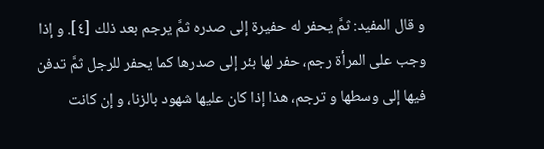و قال المفيد: ثمَّ يحفر له حفيرة إلى صدره ثمَّ يرجم بعد ذلك [٤]. و إذا وجب على المرأة رجم، حفر لها بئر إلى صدرها كما يحفر للرجل ثمَّ تدفن فيها إلى وسطها و ترجم، هذا إذا كان عليها شهود بالزنا، و إن كانت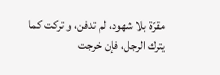مقرّة بلا شهود، لم تدفن، و تركت كما يترك الرجل، فإن خرجت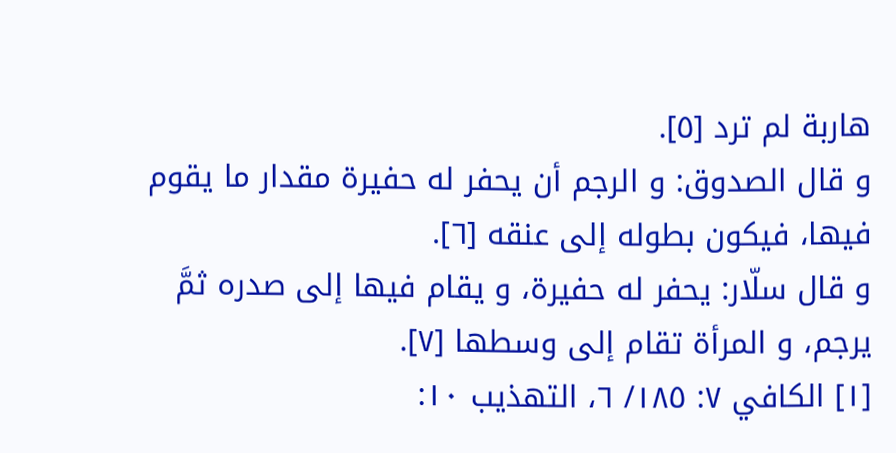هاربة لم ترد [٥].
و قال الصدوق: و الرجم أن يحفر له حفيرة مقدار ما يقوم فيها، فيكون بطوله إلى عنقه [٦].
و قال سلّار: يحفر له حفيرة، و يقام فيها إلى صدره ثمَّ يرجم، و المرأة تقام إلى وسطها [٧].
[١] الكافي ٧: ١٨٥/ ٦، التهذيب ١٠: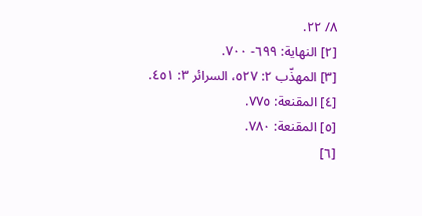٨/ ٢٢.
[٢] النهاية: ٦٩٩- ٧٠٠.
[٣] المهذّب ٢: ٥٢٧، السرائر ٣: ٤٥١.
[٤] المقنعة: ٧٧٥.
[٥] المقنعة: ٧٨٠.
[٦]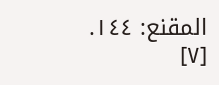المقنع: ١٤٤.
[٧]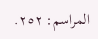المراسم: ٢٥٢.